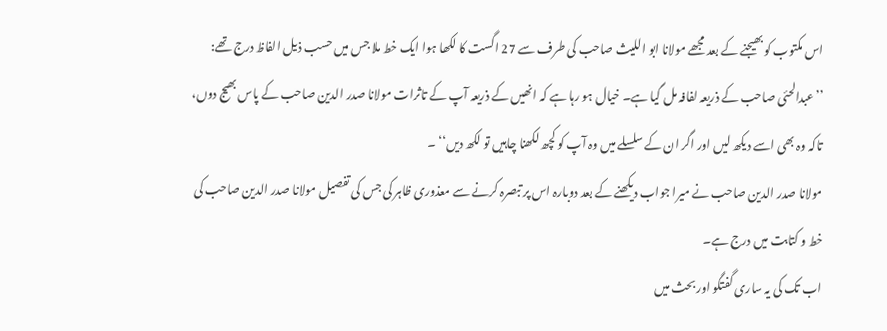اس مکتوب کو بھیجنے کے بعد مجھے مولانا ابو اللیث صاحب کی طرف سے 27 اگست کا لکھا ہوا ایک خط ملا جس میں حسب ذیل الفاظ درج تھے:
’’عبدالحئی صاحب کے ذریعہ لفافہ مل گیا ہے۔ خیال ہو رہا ہے کہ انھیں کے ذریعہ آپ کے تاثرات مولانا صدر الدین صاحب کے پاس بھیج دوں، تاکہ وہ بھی اسے دیکھ لیں اور اگر ان کے سلسلے میں وہ آپ کو کچھ لکھنا چاہیں تو لکھ دیں‘‘ ۔
مولانا صدر الدین صاحب نے میرا جواب دیکھنے کے بعد دوبارہ اس پر تبصرہ کرنے سے معذوری ظاہر کی جس کی تفصیل مولانا صدر الدین صاحب کی خط و کتابت میں درج ہے۔
اب تک کی یہ ساری گفتگو اور بحث میں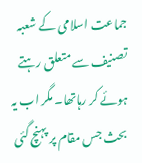جماعت اسلامی کے شعبہ تصنیف سے متعلق رہتے ہوئے کر رہاتھا۔ مگر اب یہ بحث جس مقام پر پہنچ گئی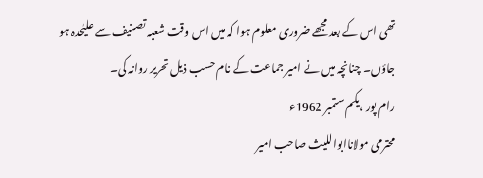تھی اس کے بعد مجھے ضروری معلوم ہوا کہ میں اس وقت شعبہ تصنیف سے علیٰحدہ ہو جاؤں۔ چنانچہ میں نے امیر جماعت کے نام حسب ذیل تحریر روانہ کی۔
رام پور ،یکم ستمبر 1962ء
محترمی مولاناابواللیث صاحب امیر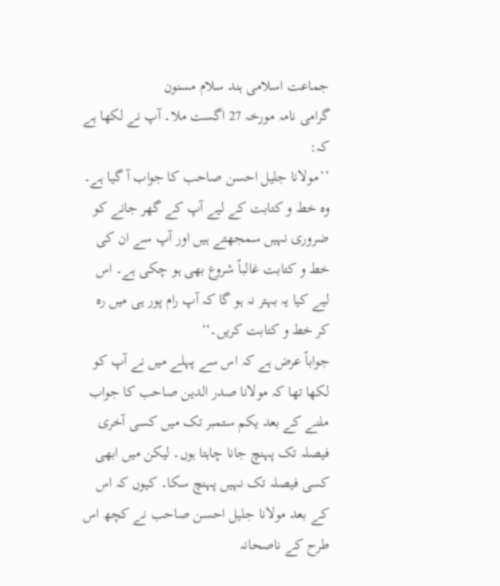جماعت اسلامی ہند سلام مسنون
گرامی نامہ مورخہ 27 اگست ملا۔ آپ نے لکھا ہے کہ:
’’مولانا جلیل احسن صاحب کا جواب آ گیا ہے۔ وہ خط و کتابت کے لیے آپ کے گھر جانے کو ضروری نہیں سمجھتے ہیں اور آپ سے ان کی خط و کتابت غالباً شروع بھی ہو چکی ہے۔ اس لیے کیا یہ بہتر نہ ہو گا کہ آپ رام پور ہی میں رہ کر خط و کتابت کریں۔‘‘
جواباً عرض ہے کہ اس سے پہلے میں نے آپ کو لکھا تھا کہ مولانا صدر الدین صاحب کا جواب ملنے کے بعد یکم ستمبر تک میں کسی آخری فیصلہ تک پہنچ جانا چاہتا ہوں۔ لیکن میں ابھی کسی فیصلہ تک نہیں پہنچ سکا۔ کیوں کہ اس کے بعد مولانا جلیل احسن صاحب نے کچھ اس طرح کے ناصحانہ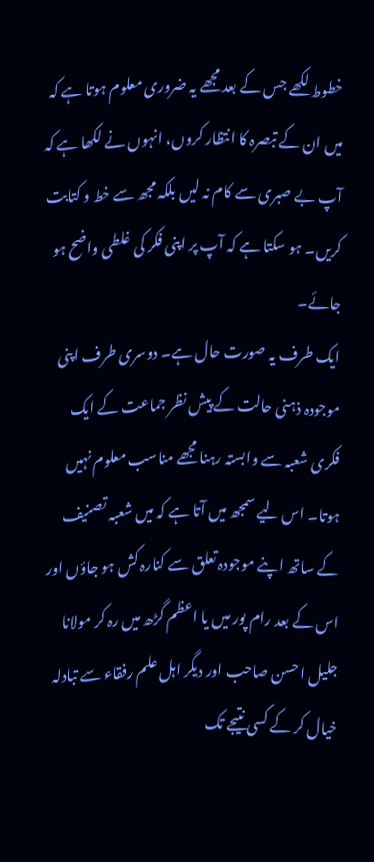خطوط لکھے جس کے بعد مجھے یہ ضروری معلوم ہوتا ہے کہ میں ان کے تبصرہ کا انتظار کروں، انہوں نے لکھا ہے کہ آپ بے صبری سے کام نہ لیں بلکہ مجھ سے خط و کتابت کریں۔ ہو سکتا ہے کہ آپ پر اپنی فکر کی غلطی واضح ہو جائے۔
ایک طرف یہ صورت حال ہے۔ دوسری طرف اپنی موجودہ ذہنی حالت کے پیش نظر جماعت کے ایک فکری شعبہ سے وابستہ رہنا مجھے مناسب معلوم نہیں ہوتا۔ اس لیے سمجھ میں آتا ہے کہ میں شعبہ تصنیف کے ساتھ اپنے موجودہ تعلق سے کنارہ کش ہو جاؤں اور اس کے بعد رام پور میں یا اعظم گڑھ میں رہ کر مولانا جلیل احسن صاحب اور دیگر اہل علم رفقاء سے تبادلہ خیال کر کے کسی نتیجے تک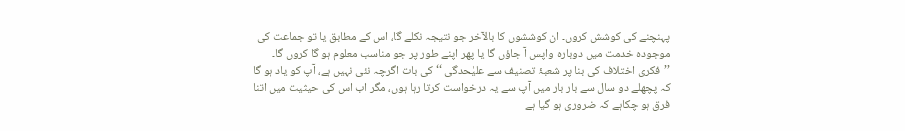پہنچنے کی کوشش کروں۔ ان کوششوں کا بالآخر جو نتیجہ نکلے گا، اس کے مطابق یا تو جماعت کی موجودہ خدمت میں دوبارہ واپس آ جاؤں گا یا پھر اپنے طور پر جو مناسب معلوم ہو گا کروں گا۔
’’فکری اختلاف کی بنا پر شعبۂ تصنیف سے علیٰحدگی ‘‘ کی بات اگرچہ نئی نہیں ہے، آپ کو یاد ہو گا کہ پچھلے دو سال سے بار بار میں آپ سے یہ درخواست کرتا رہا ہوں، مگر اب اس کی حیثیت میں اتنا فرق ہو چکاہے کہ ضروری ہو گیا ہے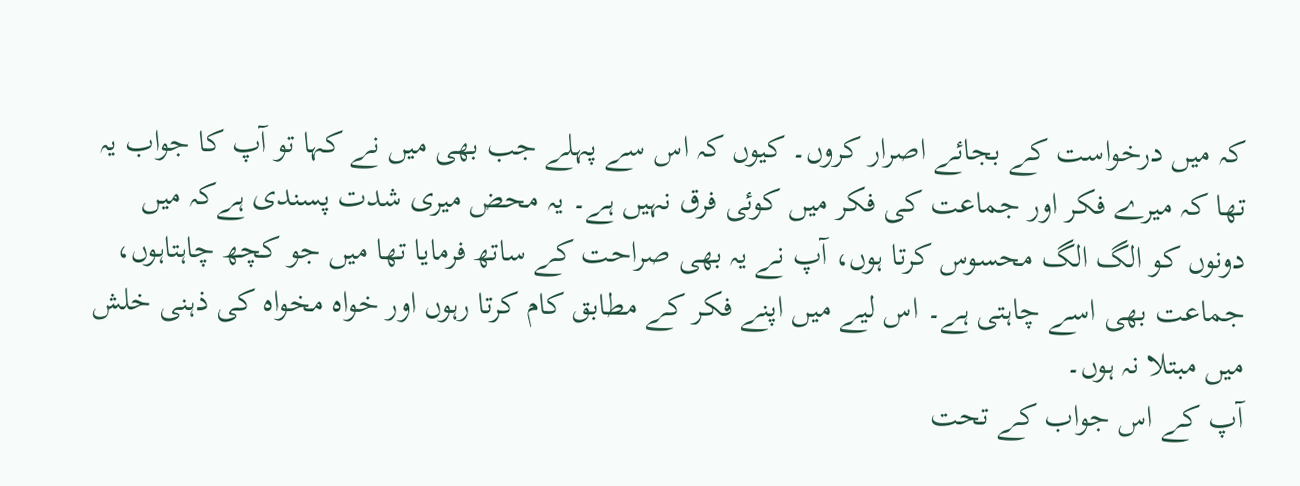کہ میں درخواست کے بجائے اصرار کروں۔ کیوں کہ اس سے پہلے جب بھی میں نے کہا تو آپ کا جواب یہ تھا کہ میرے فکر اور جماعت کی فکر میں کوئی فرق نہیں ہے۔ یہ محض میری شدت پسندی ہےکہ میں دونوں کو الگ الگ محسوس کرتا ہوں، آپ نے یہ بھی صراحت کے ساتھ فرمایا تھا میں جو کچھ چاہتاہوں، جماعت بھی اسے چاہتی ہے۔ اس لیے میں اپنے فکر کے مطابق کام کرتا رہوں اور خواہ مخواہ کی ذہنی خلش میں مبتلا نہ ہوں۔
آپ کے اس جواب کے تحت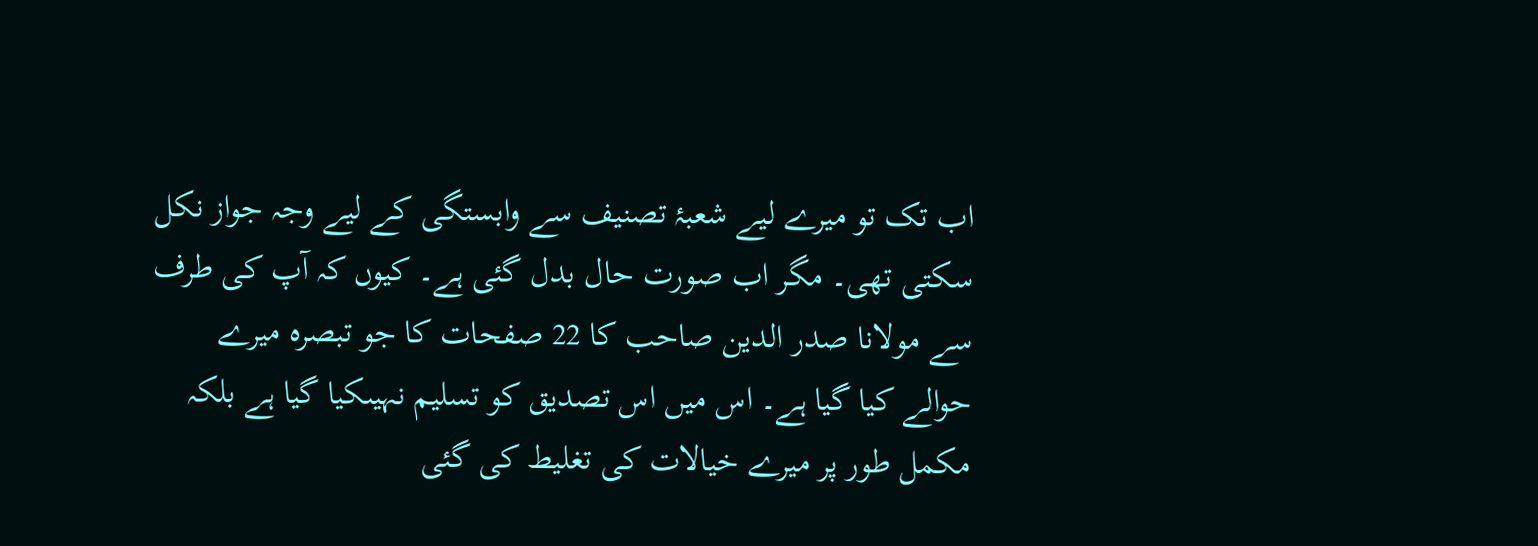اب تک تو میرے لیے شعبۂ تصنیف سے وابستگی کے لیے وجہ جواز نکل سکتی تھی۔ مگر اب صورت حال بدل گئی ہے۔ کیوں کہ آپ کی طرف سے مولانا صدر الدین صاحب کا 22 صفحات کا جو تبصرہ میرے حوالے کیا گیا ہے۔ اس میں اس تصدیق کو تسلیم نہیںکیا گیا ہے بلکہ مکمل طور پر میرے خیالات کی تغلیط کی گئی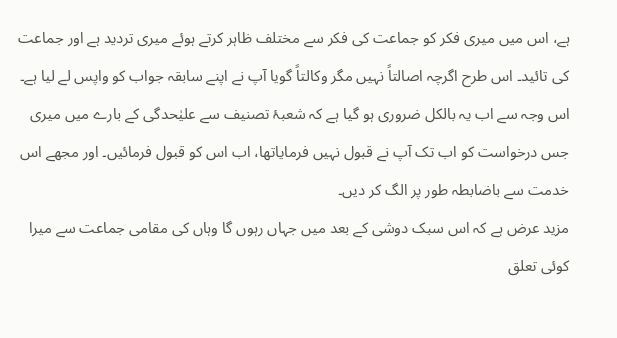ہے، اس میں میری فکر کو جماعت کی فکر سے مختلف ظاہر کرتے ہوئے میری تردید ہے اور جماعت کی تائید۔ اس طرح اگرچہ اصالتاً نہیں مگر وکالتاً گویا آپ نے اپنے سابقہ جواب کو واپس لے لیا ہے۔ اس وجہ سے اب یہ بالکل ضروری ہو گیا ہے کہ شعبۂ تصنیف سے علیٰحدگی کے بارے میں میری جس درخواست کو اب تک آپ نے قبول نہیں فرمایاتھا، اب اس کو قبول فرمائیں۔ اور مجھے اس خدمت سے باضابطہ طور پر الگ کر دیں۔
مزید عرض ہے کہ اس سبک دوشی کے بعد میں جہاں رہوں گا وہاں کی مقامی جماعت سے میرا کوئی تعلق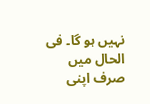نہیں ہو گا۔ فی الحال میں صرف اپنی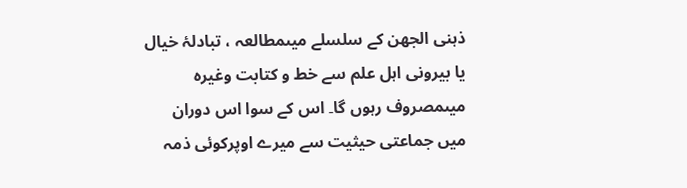ذہنی الجھن کے سلسلے میںمطالعہ ، تبادلۂ خیال یا بیرونی اہل علم سے خط و کتابت وغیرہ میںمصروف رہوں گا۔ اس کے سوا اس دوران میں جماعتی حیثیت سے میرے اوپرکوئی ذمہ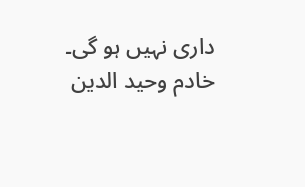داری نہیں ہو گی۔
خادم وحید الدین